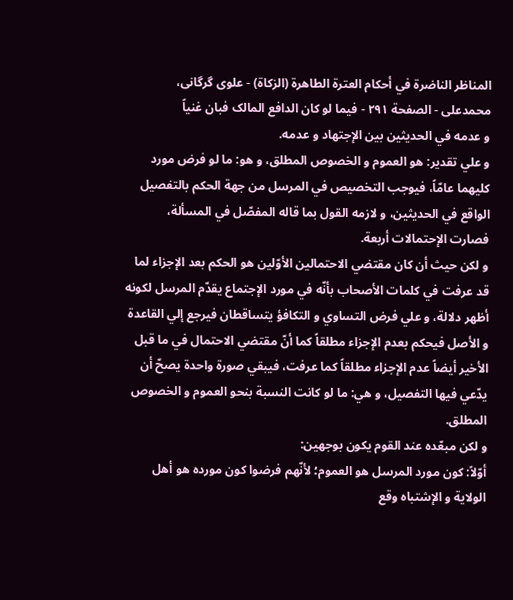المناظر الناضرة في أحکام العترة الطاهرة (الزکاة) - علوی گرگانی، محمدعلی - الصفحة ٢٩١ - فيما لو کان الدافع المالک فبان غنياً
و عدمه في الحديثين بين الإجتهاد و عدمه.
و علي تقدير: هو العموم و الخصوص المطلق، و هو: ما لو فرض مورد کليهما عامّاً، فيوجب التخصيص في المرسل من جهة الحکم بالتفصيل الواقع في الحديثين، و لازمه القول بما قاله المفصّل في المسألة، فصارت الإحتمالات أربعة.
و لکن حيث أن کان مقتضي الاحتمالين الأوّلين هو الحکم بعد الإجزاء لما قد عرفت في کلمات الأصحاب بأنّه في مورد الإجتماع يقدّم المرسل لکونه أظهر دلالة، و علي فرض التساوي و التکافؤ يتساقطان فيرجع إلي القاعدة و الأصل فيحکم بعدم الإجزاء مطلقاً کما أنّ مقتضي الاحتمال في ما قبل الأخير أيضاً عدم الإجزاء مطلقاً کما عرفت، فيبقي صورة واحدة يصحّ أن يدّعي فيها التفصيل، و هي: ما لو کانت النسبة بنحو العموم و الخصوص المطلق.
و لکن مبعّده عند القوم يکون بوجهين:
أوّلاً: کون مورد المرسل هو العموم؛ لأنّهم فرضوا کون مورده هو أهل الولاية و الإشتباه وقع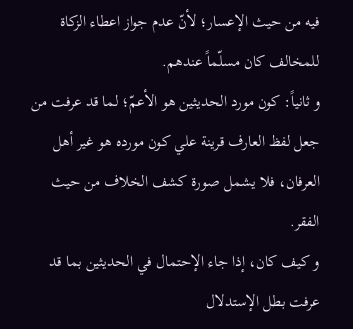فيه من حيث الإعسار؛ لأنّ عدم جواز اعطاء الزکاة للمخالف کان مسلّماً عندهم.
و ثانياً: کون مورد الحديثين هو الأعمّ؛ لما قد عرفت من جعل لفظ العارف قرينة علي کون مورده هو غير أهل العرفان، فلا يشمل صورة کشف الخلاف من حيث الفقر.
و کيف کان، إذا جاء الإحتمال في الحديثين بما قد عرفت بطل الإستدلال